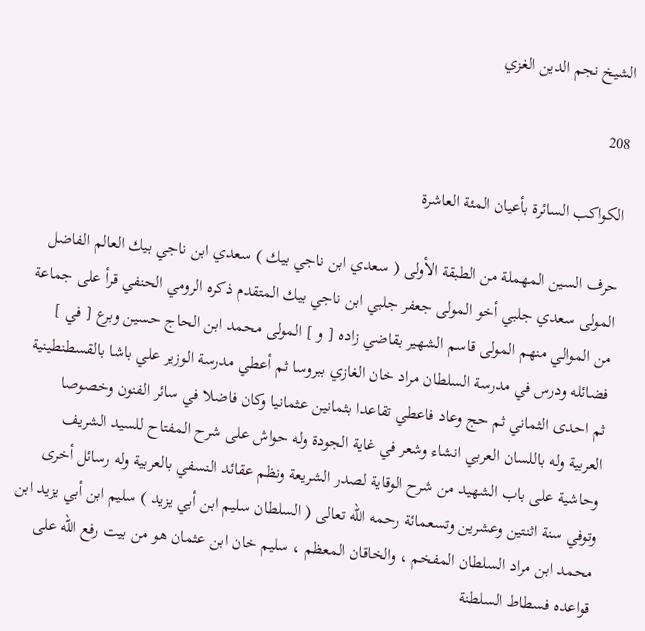الشيخ نجم الدين الغزي

208

الكواكب السائرة بأعيان المئة العاشرة

حرف السين المهملة من الطبقة الأولى ( سعدي ابن ناجي بيك ) سعدي ابن ناجي بيك العالم الفاضل المولى سعدي جلبي أخو المولى جعفر جلبي ابن ناجي بيك المتقدم ذكره الرومي الحنفي قرأ على جماعة من الموالي منهم المولى قاسم الشهير بقاضي زاده [ و ] المولى محمد ابن الحاج حسين وبرع [ في ] فضائله ودرس في مدرسة السلطان مراد خان الغازي ببروسا ثم أعطي مدرسة الوزير علي باشا بالقسطنطينية ثم احدى الثماني ثم حج وعاد فاعطي تقاعدا بثمانين عثمانيا وكان فاضلا في سائر الفنون وخصوصا العربية وله باللسان العربي انشاء وشعر في غاية الجودة وله حواش على شرح المفتاح للسيد الشريف وحاشية على باب الشهيد من شرح الوقاية لصدر الشريعة ونظم عقائد النسفي بالعربية وله رسائل أخرى وتوفي سنة اثنتين وعشرين وتسعمائة رحمه اللّه تعالى ( السلطان سليم ابن أبي يزيد ) سليم ابن أبي يزيد ابن محمد ابن مراد السلطان المفخم ، والخاقان المعظم ، سليم خان ابن عثمان هو من بيت رفع اللّه على قواعده فسطاط السلطنة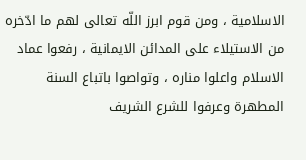الاسلامية ، ومن قوم ابرز اللّه تعالى لهم ما ادّخره من الاستيلاء على المدائن الايمانية ، رفعوا عماد الاسلام واعلوا مناره ، وتواصوا باتباع السنة المطهرة وعرفوا للشرع الشريف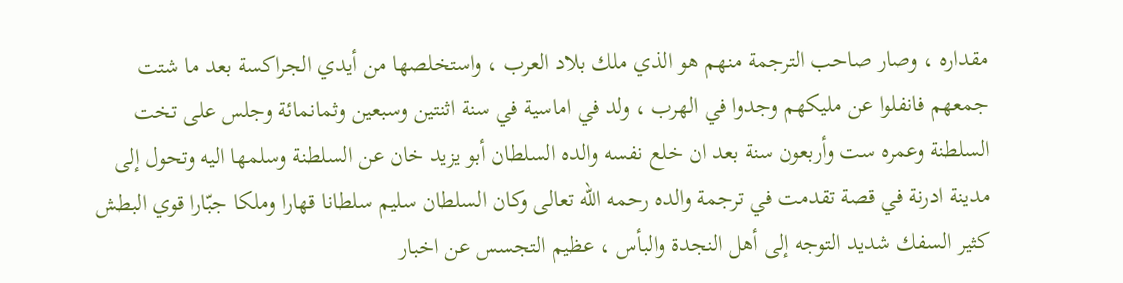مقداره ، وصار صاحب الترجمة منهم هو الذي ملك بلاد العرب ، واستخلصها من أيدي الجراكسة بعد ما شتت جمعهم فانفلوا عن مليكهم وجدوا في الهرب ، ولد في اماسية في سنة اثنتين وسبعين وثمانمائة وجلس على تخت السلطنة وعمره ست وأربعون سنة بعد ان خلع نفسه والده السلطان أبو يزيد خان عن السلطنة وسلمها اليه وتحول إلى مدينة ادرنة في قصة تقدمت في ترجمة والده رحمه اللّه تعالى وكان السلطان سليم سلطانا قهارا وملكا جبّارا قوي البطش كثير السفك شديد التوجه إلى أهل النجدة والبأس ، عظيم التجسس عن اخبار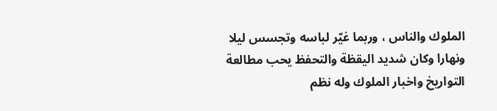الملوك والناس ، وربما غيّر لباسه وتجسس ليلا ونهارا وكان شديد اليقظة والتحفظ يحب مطالعة التواريخ واخبار الملوك وله نظم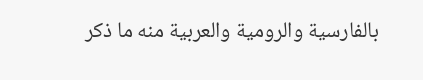بالفارسية والرومية والعربية منه ما ذكر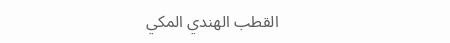القطب الهندي المكي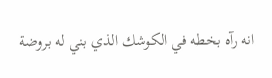انه رآه بخطه في الكوشك الذي بني له بروضة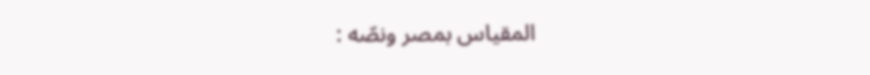المقياس بمصر ونصّه :